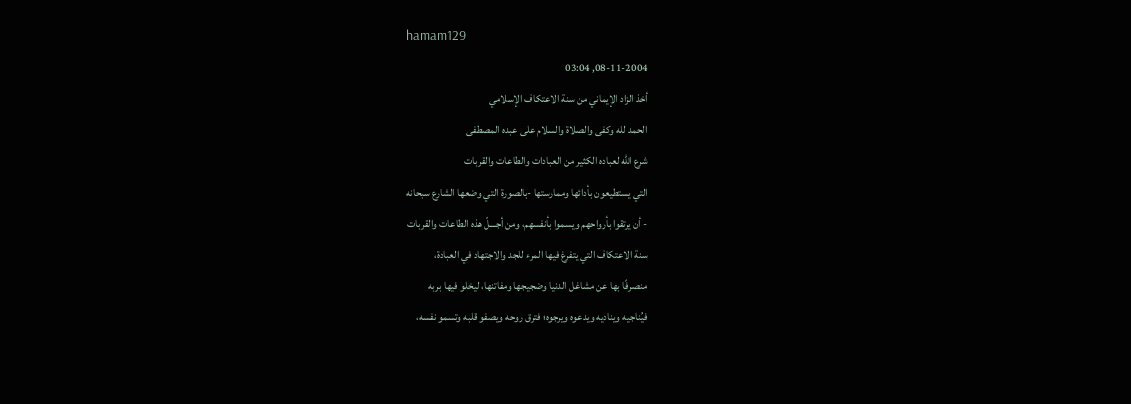hamam129
08-11-2004, 03:04
أخذ الزاد الإيماني من سنة الاعتكاف الإسلامي
الحمد لله وكفى والصلاة والسلام على عبده المصطفى
شرع الله لعباده الكثير من العبادات والطاعات والقربات
التي يستطيعون بأدائها وممارستها -بالصورة التي وضعها الشارع سبحانه
- أن يرتقوا بأرواحهم ويسموا بأنفسهم، ومن أجـــلّ هذه الطاعات والقربات
سنة الاعتكاف التي يتفرغ فيها المرء للجد والاجتهاد في العبادة،
منصرفًا بها عن مشاغل الدنيا وضجيجها ومفاتنها، ليخلو فيها بربه
فيُناجيه ويناديه ويدعوه ويرجوه؛ فترق روحه ويصفو قلبه وتسمو نفسه،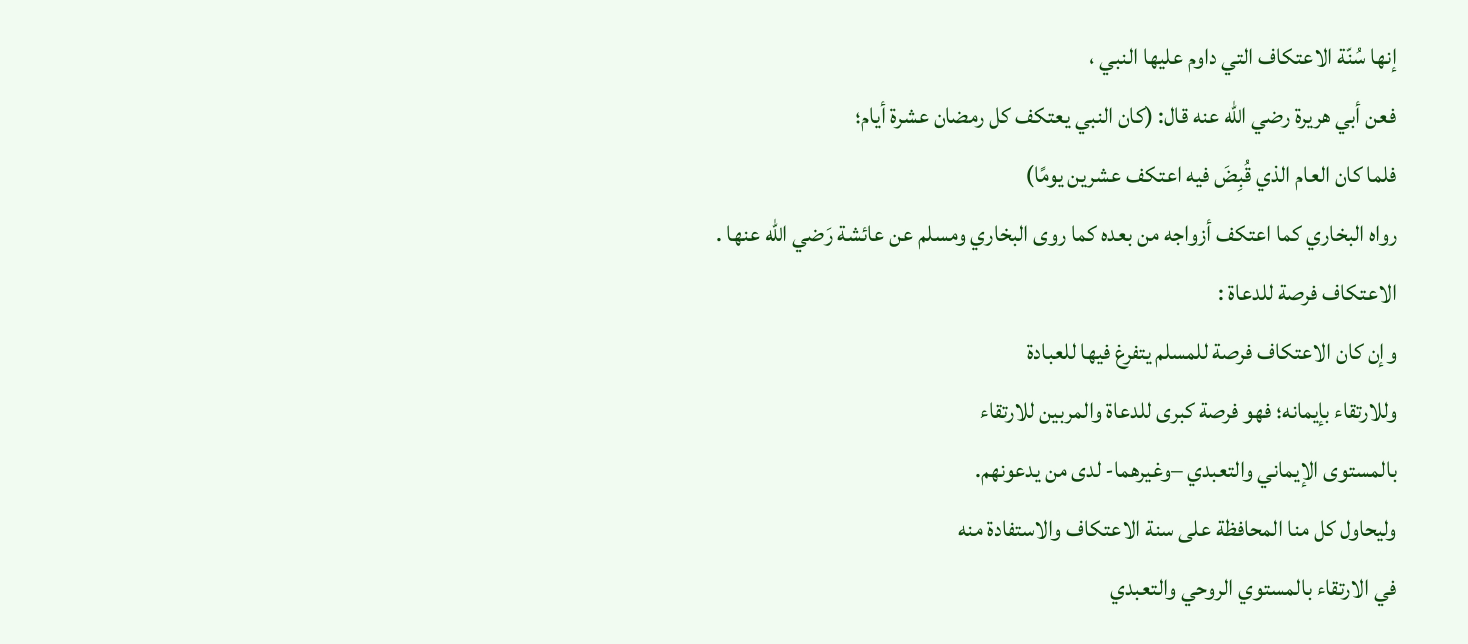إنها سُنّة الاعتكاف التي داوم عليها النبي ،
فعن أبي هريرة رضي الله عنه قال: (كان النبي يعتكف كل رمضان عشرة أيام؛
فلما كان العام الذي قُبِضَ فيه اعتكف عشرين يومًا)
رواه البخاري كما اعتكف أزواجه من بعده كما روى البخاري ومسلم عن عائشة رَضي الله عنها .
الاعتكاف فرصة للدعاة :
وإن كان الاعتكاف فرصة للمسلم يتفرغ فيها للعبادة
وللارتقاء بإيمانه؛ فهو فرصة كبرى للدعاة والمربين للارتقاء
بالمستوى الإيماني والتعبدي –وغيرهما- لدى من يدعونهم.
وليحاول كل منا المحافظة على سنة الاعتكاف والاستفادة منه
في الارتقاء بالمستوي الروحي والتعبدي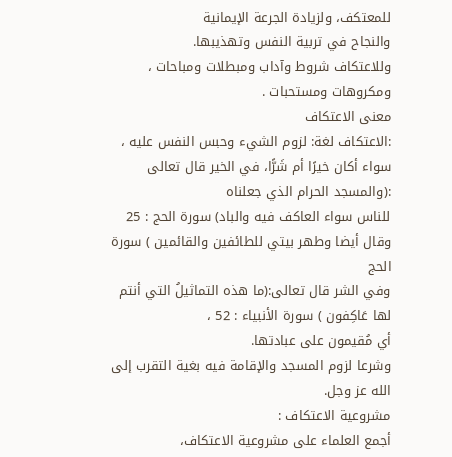للمعتكف، ولزيادة الجرعة الإيمانية
والنجاح في تربية النفس وتهذيبها.
وللاعتكاف شروط وآداب ومبطلات ومباحات ،
ومكروهات ومستحبات .
معنى الاعتكاف
:الاعتكاف لغة: لزوم الشيء وحبس النفس عليه ،
سواء أكان خيرًا أم شَرًّا، في الخير قال تعالى :(والمسجد الحرام الذي جعلناه
للناس سواء العاكف فيه والباد) سورة الحج : 25
وقال أيضا وطهر بيتي للطائفين والقائمين ) سورة الحج
وفي الشر قال تعالى:(ما هذه التماثيلُ التي أنتم لها عَاكِفون ) سورة الأنبياء : 52 ،
أي مُقيمون على عبادتها.
وشرعا لزوم المسجد والإقامة فيه بغية التقرب إلى الله عز وجل.
مشروعية الاعتكاف :
أجمع العلماء على مشروعية الاعتكاف،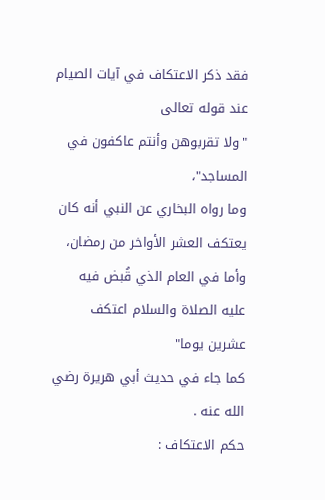فقد ذكر الاعتكاف في آيات الصيام عند قوله تعالى
"ولا تقربوهن وأنتم عاكفون في المساجد"،
وما رواه البخاري عن النبي أنه كان يعتكف العشر الأواخر من رمضان،
وأما في العام الذي قُبض فيه عليه الصلاة والسلام اعتكف عشرين يوما"
كما جاء في حديث أبي هريرة رضي الله عنه .
حكم الاعتكاف :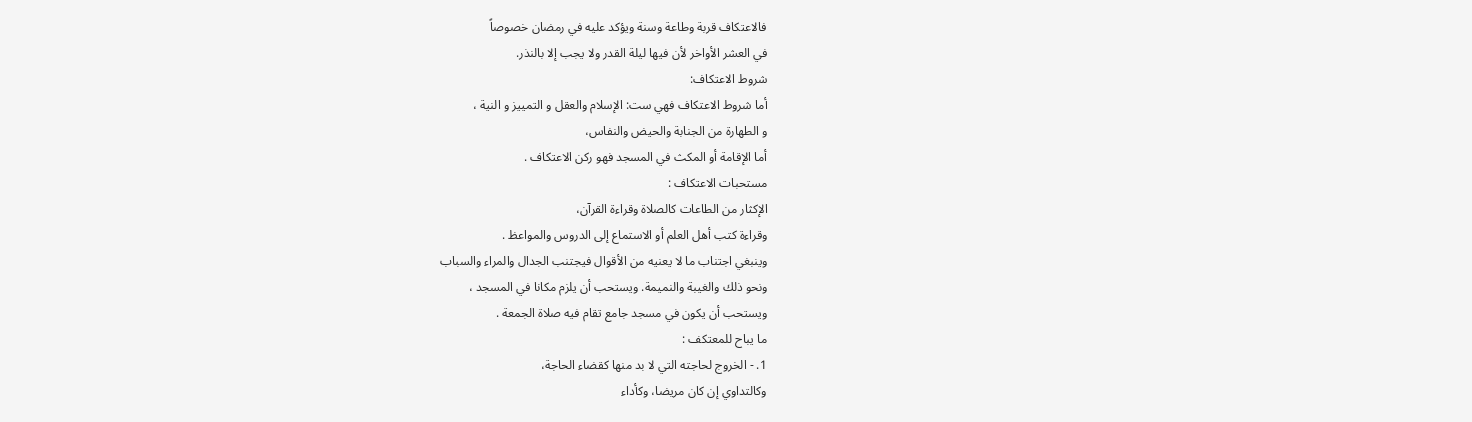فالاعتكاف قربة وطاعة وسنة ويؤكد عليه في رمضان خصوصاً
في العشر الأواخر لأن فيها ليلة القدر ولا يجب إلا بالنذر.
شروط الاعتكاف:
أما شروط الاعتكاف فهي ست: الإسلام والعقل و التمييز و النية ،
و الطهارة من الجنابة والحيض والنفاس،
أما الإقامة أو المكث في المسجد فهو ركن الاعتكاف .
مستحبات الاعتكاف :
الإكثار من الطاعات كالصلاة وقراءة القرآن،
وقراءة كتب أهل العلم أو الاستماع إلى الدروس والمواعظ .
وينبغي اجتناب ما لا يعنيه من الأقوال فيجتنب الجدال والمراء والسباب
ونحو ذلك والغيبة والنميمة. ويستحب أن يلزم مكانا في المسجد ،
ويستحب أن يكون في مسجد جامع تقام فيه صلاة الجمعة .
ما يباح للمعتكف :
1. - الخروج لحاجته التي لا بد منها كقضاء الحاجة،
وكالتداوي إن كان مريضا، وكأداء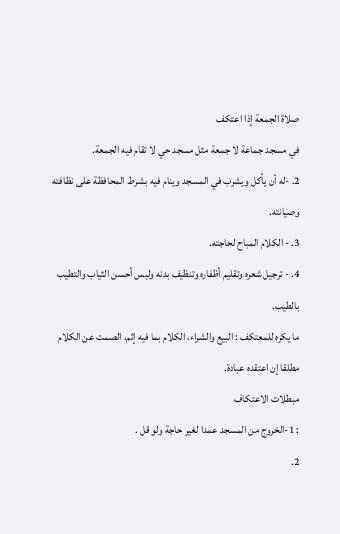صلاة الجمعة إذا اعتكف
في مسجد جماعة لا جمعة مثل مسجد حي لا تقام فيه الجمعة.
2. -له أن يأكل ويشرب في المسجد وينام فيه بشرط المحافظة على نظافته وصيانته.
3. - الكلام المباح لحاجته.
4. - ترجيل شعره وتقليم أظفاره وتنظيف بدنه ولبس أحسن الثياب والتطيب بالطيب.
ما يكره للمعتكف : البيع والشراء، الكلام بما فيه إثم، الصمت عن الكلام مطلقا إن اعتقده عبادة.
مبطلات الاعتكاف
: 1-الخروج من المسجد عمدا لغير حاجة ولو قل .
2.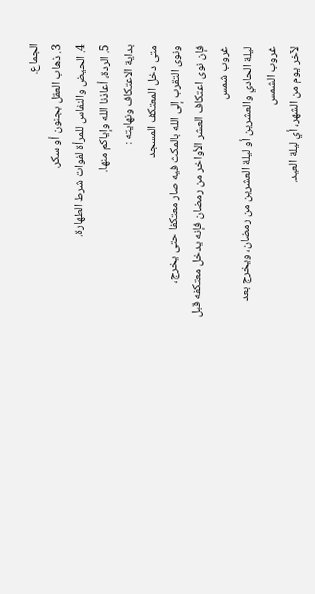الجماع.
3. ذهاب العقل بجنون أو سكر.
4. الحيض والنفاس للمرأة لفوات شرط الطهارة.
5. الردة، أعاذنا الله وإياكم منها.
بداية الاعتكاف ونهايته :
متى دخل المعتكف المسجد
ونوى التقرب إلى الله بالمكث فيه صار معتكفا حتى يخرج،
فإن نوى اعتكاف العشر الأواخر من رمضان فإنه يدخل معتكفه قبل غروب شمس
ليلة الحادي والعشرين أو ليلة العشرين من رمضان، ويخرج بعد غروب الشمس
لآخر يوم من الشهر، أي ليلة العيد.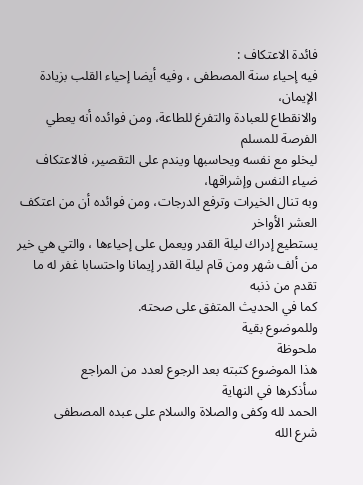فائدة الاعتكاف :
فيه إحياء سنة المصطفى ، وفيه أيضا إحياء القلب بزيادة الإيمان،
والانقطاع للعبادة والتفرغ للطاعة، ومن فوائده أنه يعطي الفرصة للمسلم
ليخلو مع نفسه ويحاسبها ويندم على التقصير، فالاعتكاف ضياء النفس وإشراقها،
وبه تنال الخيرات وترفع الدرجات، ومن فوائده أن من اعتكف العشر الأواخر
يستطيع إدراك ليلة القدر ويعمل على إحياءها ، والتي هي خير
من ألف شهر ومن قام ليلة القدر إيمانا واحتسابا غفر له ما تقدم من ذنبه
كما في الحديث المتفق على صحته.
وللموضوع بقية
ملحوظة
هذا الموضوع كتبته بعد الرجوع لعدد من المراجع
سأذكرها في النهاية
الحمد لله وكفى والصلاة والسلام على عبده المصطفى
شرع الله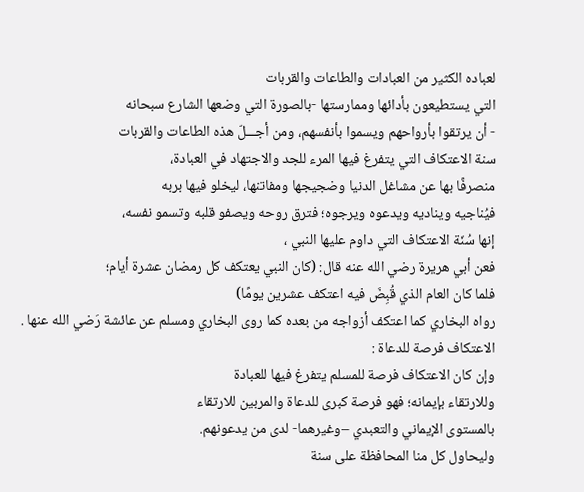لعباده الكثير من العبادات والطاعات والقربات
التي يستطيعون بأدائها وممارستها -بالصورة التي وضعها الشارع سبحانه
- أن يرتقوا بأرواحهم ويسموا بأنفسهم، ومن أجـــلّ هذه الطاعات والقربات
سنة الاعتكاف التي يتفرغ فيها المرء للجد والاجتهاد في العبادة،
منصرفًا بها عن مشاغل الدنيا وضجيجها ومفاتنها، ليخلو فيها بربه
فيُناجيه ويناديه ويدعوه ويرجوه؛ فترق روحه ويصفو قلبه وتسمو نفسه،
إنها سُنّة الاعتكاف التي داوم عليها النبي ،
فعن أبي هريرة رضي الله عنه قال: (كان النبي يعتكف كل رمضان عشرة أيام؛
فلما كان العام الذي قُبِضَ فيه اعتكف عشرين يومًا)
رواه البخاري كما اعتكف أزواجه من بعده كما روى البخاري ومسلم عن عائشة رَضي الله عنها .
الاعتكاف فرصة للدعاة :
وإن كان الاعتكاف فرصة للمسلم يتفرغ فيها للعبادة
وللارتقاء بإيمانه؛ فهو فرصة كبرى للدعاة والمربين للارتقاء
بالمستوى الإيماني والتعبدي –وغيرهما- لدى من يدعونهم.
وليحاول كل منا المحافظة على سنة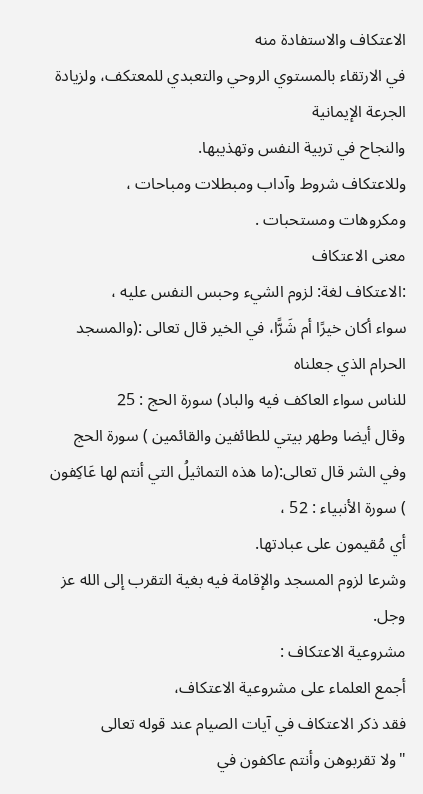الاعتكاف والاستفادة منه
في الارتقاء بالمستوي الروحي والتعبدي للمعتكف، ولزيادة الجرعة الإيمانية
والنجاح في تربية النفس وتهذيبها.
وللاعتكاف شروط وآداب ومبطلات ومباحات ،
ومكروهات ومستحبات .
معنى الاعتكاف
:الاعتكاف لغة: لزوم الشيء وحبس النفس عليه ،
سواء أكان خيرًا أم شَرًّا، في الخير قال تعالى :(والمسجد الحرام الذي جعلناه
للناس سواء العاكف فيه والباد) سورة الحج : 25
وقال أيضا وطهر بيتي للطائفين والقائمين ) سورة الحج
وفي الشر قال تعالى:(ما هذه التماثيلُ التي أنتم لها عَاكِفون ) سورة الأنبياء : 52 ،
أي مُقيمون على عبادتها.
وشرعا لزوم المسجد والإقامة فيه بغية التقرب إلى الله عز وجل.
مشروعية الاعتكاف :
أجمع العلماء على مشروعية الاعتكاف،
فقد ذكر الاعتكاف في آيات الصيام عند قوله تعالى
"ولا تقربوهن وأنتم عاكفون في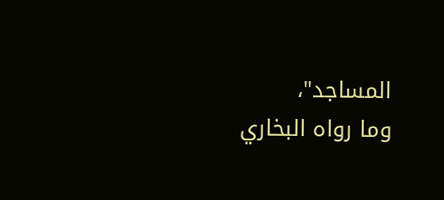المساجد"،
وما رواه البخاري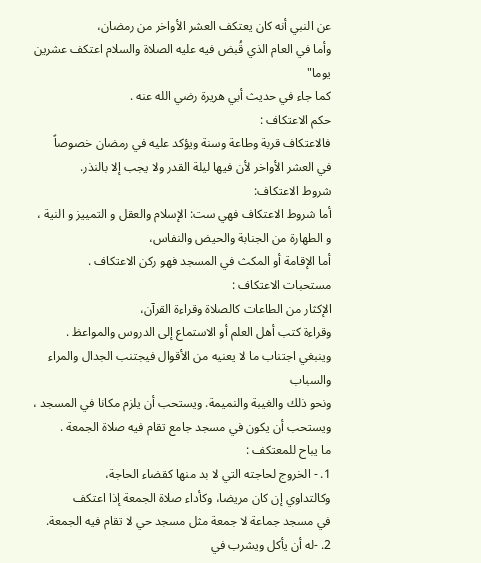عن النبي أنه كان يعتكف العشر الأواخر من رمضان،
وأما في العام الذي قُبض فيه عليه الصلاة والسلام اعتكف عشرين يوما"
كما جاء في حديث أبي هريرة رضي الله عنه .
حكم الاعتكاف :
فالاعتكاف قربة وطاعة وسنة ويؤكد عليه في رمضان خصوصاً
في العشر الأواخر لأن فيها ليلة القدر ولا يجب إلا بالنذر.
شروط الاعتكاف:
أما شروط الاعتكاف فهي ست: الإسلام والعقل و التمييز و النية ،
و الطهارة من الجنابة والحيض والنفاس،
أما الإقامة أو المكث في المسجد فهو ركن الاعتكاف .
مستحبات الاعتكاف :
الإكثار من الطاعات كالصلاة وقراءة القرآن،
وقراءة كتب أهل العلم أو الاستماع إلى الدروس والمواعظ .
وينبغي اجتناب ما لا يعنيه من الأقوال فيجتنب الجدال والمراء والسباب
ونحو ذلك والغيبة والنميمة. ويستحب أن يلزم مكانا في المسجد ،
ويستحب أن يكون في مسجد جامع تقام فيه صلاة الجمعة .
ما يباح للمعتكف :
1. - الخروج لحاجته التي لا بد منها كقضاء الحاجة،
وكالتداوي إن كان مريضا، وكأداء صلاة الجمعة إذا اعتكف
في مسجد جماعة لا جمعة مثل مسجد حي لا تقام فيه الجمعة.
2. -له أن يأكل ويشرب في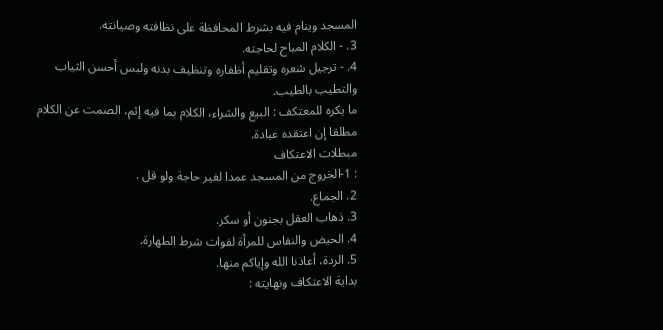المسجد وينام فيه بشرط المحافظة على نظافته وصيانته.
3. - الكلام المباح لحاجته.
4. - ترجيل شعره وتقليم أظفاره وتنظيف بدنه ولبس أحسن الثياب والتطيب بالطيب.
ما يكره للمعتكف : البيع والشراء، الكلام بما فيه إثم، الصمت عن الكلام مطلقا إن اعتقده عبادة.
مبطلات الاعتكاف
: 1-الخروج من المسجد عمدا لغير حاجة ولو قل .
2. الجماع.
3. ذهاب العقل بجنون أو سكر.
4. الحيض والنفاس للمرأة لفوات شرط الطهارة.
5. الردة، أعاذنا الله وإياكم منها.
بداية الاعتكاف ونهايته :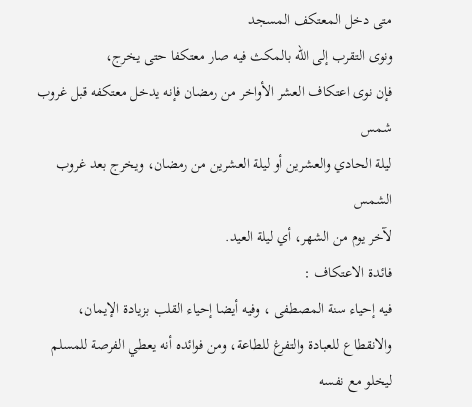متى دخل المعتكف المسجد
ونوى التقرب إلى الله بالمكث فيه صار معتكفا حتى يخرج،
فإن نوى اعتكاف العشر الأواخر من رمضان فإنه يدخل معتكفه قبل غروب شمس
ليلة الحادي والعشرين أو ليلة العشرين من رمضان، ويخرج بعد غروب الشمس
لآخر يوم من الشهر، أي ليلة العيد.
فائدة الاعتكاف :
فيه إحياء سنة المصطفى ، وفيه أيضا إحياء القلب بزيادة الإيمان،
والانقطاع للعبادة والتفرغ للطاعة، ومن فوائده أنه يعطي الفرصة للمسلم
ليخلو مع نفسه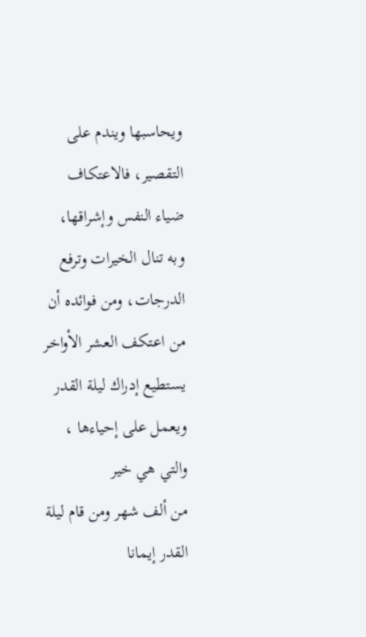ويحاسبها ويندم على التقصير، فالاعتكاف ضياء النفس وإشراقها،
وبه تنال الخيرات وترفع الدرجات، ومن فوائده أن من اعتكف العشر الأواخر
يستطيع إدراك ليلة القدر ويعمل على إحياءها ، والتي هي خير
من ألف شهر ومن قام ليلة القدر إيمانا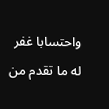واحتسابا غفر له ما تقدم من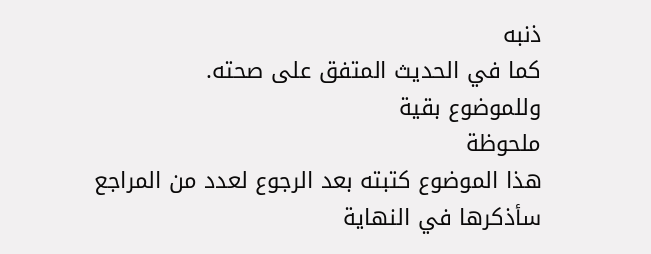ذنبه
كما في الحديث المتفق على صحته.
وللموضوع بقية
ملحوظة
هذا الموضوع كتبته بعد الرجوع لعدد من المراجع
سأذكرها في النهاية